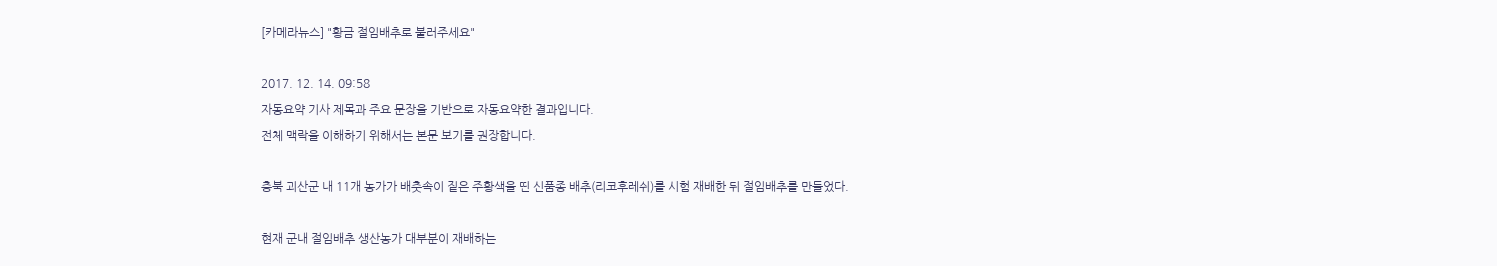[카메라뉴스] "황금 절임배추로 불러주세요"

2017. 12. 14. 09:58
자동요약 기사 제목과 주요 문장을 기반으로 자동요약한 결과입니다.
전체 맥락을 이해하기 위해서는 본문 보기를 권장합니다.

충북 괴산군 내 11개 농가가 배춧속이 짙은 주황색을 띤 신품종 배추(리코후레쉬)를 시험 재배한 뒤 절임배추를 만들었다.

현재 군내 절임배추 생산농가 대부분이 재배하는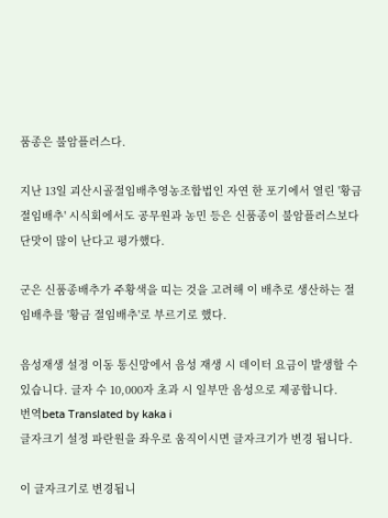품종은 불암플러스다.

지난 13일 괴산시골절임배추영농조합법인 자연 한 포기에서 열린 '황금 절임배추' 시식회에서도 공무원과 농민 등은 신품종이 불암플러스보다 단맛이 많이 난다고 평가했다.

군은 신품종배추가 주황색을 띠는 것을 고려해 이 배추로 생산하는 절임배추를 '황금 절임배추'로 부르기로 했다.

음성재생 설정 이동 통신망에서 음성 재생 시 데이터 요금이 발생할 수 있습니다. 글자 수 10,000자 초과 시 일부만 음성으로 제공합니다.
번역beta Translated by kaka i
글자크기 설정 파란원을 좌우로 움직이시면 글자크기가 변경 됩니다.

이 글자크기로 변경됩니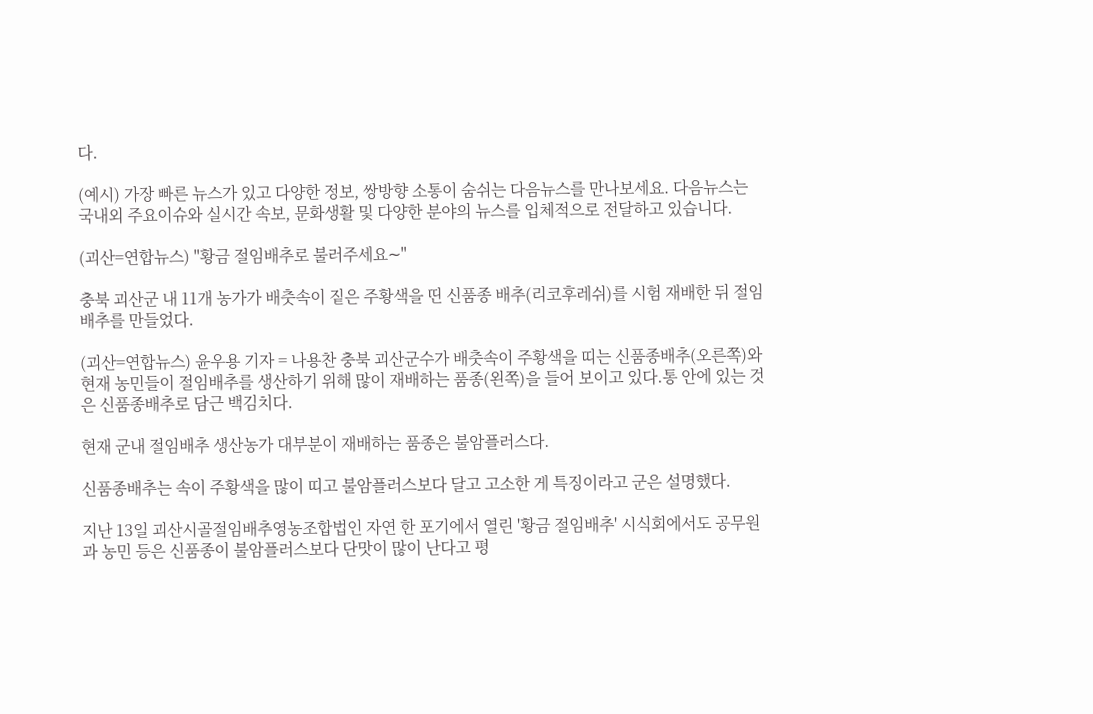다.

(예시) 가장 빠른 뉴스가 있고 다양한 정보, 쌍방향 소통이 숨쉬는 다음뉴스를 만나보세요. 다음뉴스는 국내외 주요이슈와 실시간 속보, 문화생활 및 다양한 분야의 뉴스를 입체적으로 전달하고 있습니다.

(괴산=연합뉴스) "황금 절임배추로 불러주세요∼"

충북 괴산군 내 11개 농가가 배춧속이 짙은 주황색을 띤 신품종 배추(리코후레쉬)를 시험 재배한 뒤 절임배추를 만들었다.

(괴산=연합뉴스) 윤우용 기자 = 나용찬 충북 괴산군수가 배춧속이 주황색을 띠는 신품종배추(오른쪽)와 현재 농민들이 절임배추를 생산하기 위해 많이 재배하는 품종(왼쪽)을 들어 보이고 있다.통 안에 있는 것은 신품종배추로 담근 백김치다.

현재 군내 절임배추 생산농가 대부분이 재배하는 품종은 불암플러스다.

신품종배추는 속이 주황색을 많이 띠고 불암플러스보다 달고 고소한 게 특징이라고 군은 설명했다.

지난 13일 괴산시골절임배추영농조합법인 자연 한 포기에서 열린 '황금 절임배추' 시식회에서도 공무원과 농민 등은 신품종이 불암플러스보다 단맛이 많이 난다고 평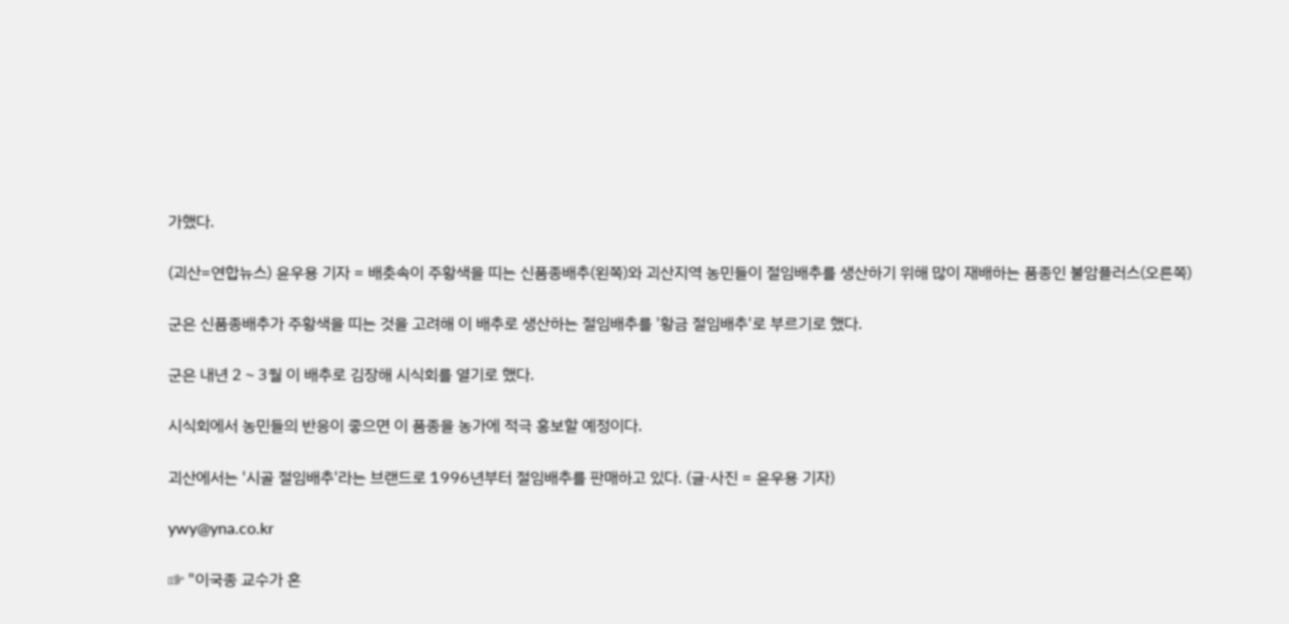가했다.

(괴산=연합뉴스) 윤우용 기자 = 배춧속이 주황색을 띠는 신품종배추(왼쪽)와 괴산지역 농민들이 절임배추를 생산하기 위해 많이 재배하는 품종인 불암플러스(오른쪽)

군은 신품종배추가 주황색을 띠는 것을 고려해 이 배추로 생산하는 절임배추를 '황금 절임배추'로 부르기로 했다.

군은 내년 2∼3월 이 배추로 김장해 시식회를 열기로 했다.

시식회에서 농민들의 반응이 좋으면 이 품종을 농가에 적극 홍보할 예정이다.

괴산에서는 '시골 절임배추'라는 브랜드로 1996년부터 절임배추를 판매하고 있다. (글·사진 = 윤우용 기자)

ywy@yna.co.kr

☞ "이국종 교수가 혼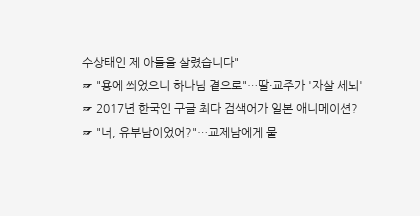수상태인 제 아들을 살렸습니다"
☞ "용에 씌었으니 하나님 곁으로"…딸·교주가 '자살 세뇌'
☞ 2017년 한국인 구글 최다 검색어가 일본 애니메이션?
☞ "너, 유부남이었어?"…교제남에게 물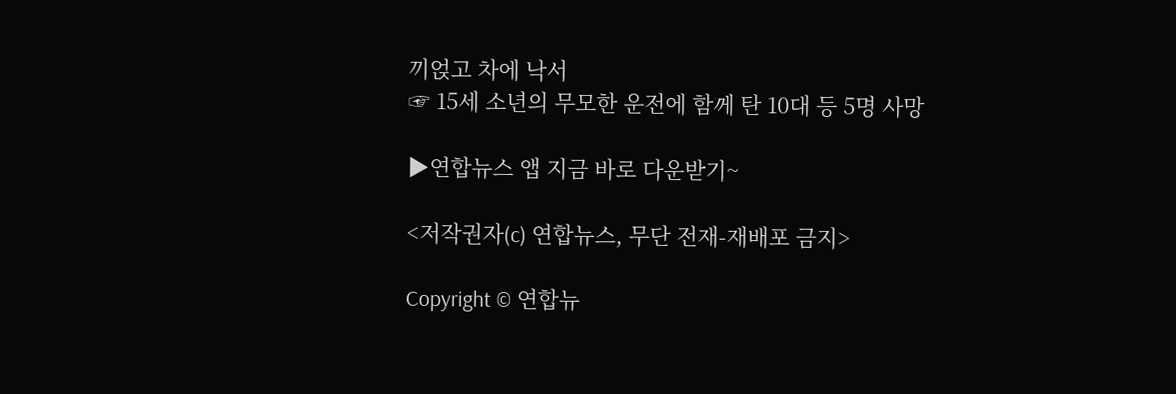끼얹고 차에 낙서
☞ 15세 소년의 무모한 운전에 함께 탄 10대 등 5명 사망

▶연합뉴스 앱 지금 바로 다운받기~

<저작권자(c) 연합뉴스, 무단 전재-재배포 금지>

Copyright © 연합뉴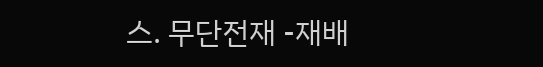스. 무단전재 -재배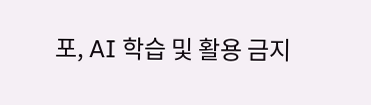포, AI 학습 및 활용 금지